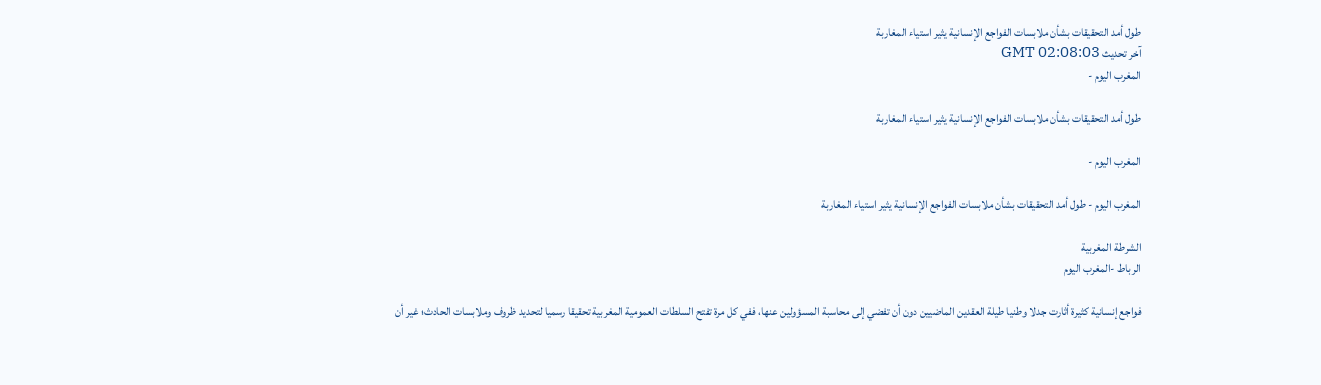طول أمد التحقيقات بشأن ملابسات الفواجع الإنسانية يثير استياء المغاربة
آخر تحديث GMT 02:08:03
المغرب اليوم -

طول أمد التحقيقات بشأن ملابسات الفواجع الإنسانية يثير استياء المغاربة

المغرب اليوم -

المغرب اليوم - طول أمد التحقيقات بشأن ملابسات الفواجع الإنسانية يثير استياء المغاربة

الشرطة المغربية
الرباط -المغرب اليوم

فواجع إنسانية كثيرة أثارت جدلا وطنيا طيلة العقدين الماضيين دون أن تفضي إلى محاسبة المسؤولين عنها، ففي كل مرة تفتح السلطات العمومية المغربية تحقيقا رسميا لتحديد ظروف وملابسات الحادث؛ غير أن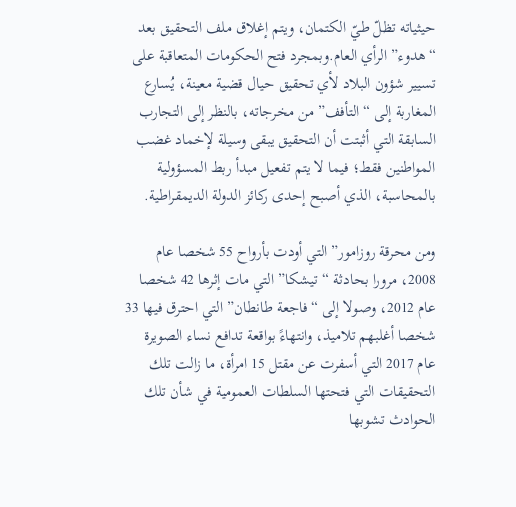حيثياته تظلّ طيّ الكتمان، ويتم إغلاق ملف التحقيق بعد “هدوء” الرأي العام.وبمجرد فتح الحكومات المتعاقبة على تسيير شؤون البلاد لأي تحقيق حيال قضية معينة، يُسارع المغاربة إلى “التأفف” من مخرجاته، بالنظر إلى التجارب السابقة التي أثبتت أن التحقيق يبقى وسيلة لإخماد غضب المواطنين فقط؛ فيما لا يتم تفعيل مبدأ ربط المسؤولية بالمحاسبة، الذي أصبح إحدى ركائز الدولة الديمقراطية.

ومن محرقة روزامور” التي أودت بأرواح 55 شخصا عام 2008، مرورا بحادثة “تيشكا” التي مات إثرها 42 شخصا عام 2012، وصولا إلى “فاجعة طانطان” التي احترق فيها 33 شخصا أغلبهم تلاميذ، وانتهاءً بواقعة تدافع نساء الصويرة عام 2017 التي أسفرت عن مقتل 15 امرأة، ما زالت تلك التحقيقات التي فتحتها السلطات العمومية في شأن تلك الحوادث تشوبها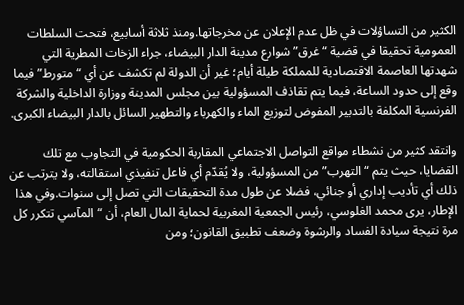الكثير من التساؤلات في ظل عدم الإعلان عن مخرجاتها.ومنذ ثلاثة أسابيع، فتحت السلطات العمومية تحقيقا في قضية “غرق” شوارع مدينة الدار البيضاء، جراء الزخات المطرية التي شهدتها العاصمة الاقتصادية للمملكة طيلة أيام؛ غير أن الدولة لم تكشف عن أي “متورط” فيما وقع إلى حدود الساعة، فيما يتم تقاذف المسؤولية بين مجلس المدينة ووزارة الداخلية والشركة الفرنسية المكلفة بالتدبير المفوض لتوزيع الماء والكهرباء والتطهير السائل بالدار البيضاء الكبرى.

وانتقد كثير من نشطاء مواقع التواصل الاجتماعي المقاربة الحكومية في التجاوب مع تلك القضايا، حيث يتم “التهرب” من المسؤولية، ولا يُقدّم أي فاعل تنفيذي استقالته، ولا يترتب عن ذلك أي تأديب إداري أو جنائي، فضلا عن طول مدة التحقيقات التي تصل إلى سنوات.وفي هذا الإطار، يرى محمد الغلوسي، رئيس الجمعية المغربية لحماية المال العام، أن “المآسي تتكرر كل مرة نتيجة سيادة الفساد والرشوة وضعف تطبيق القانون؛ ومن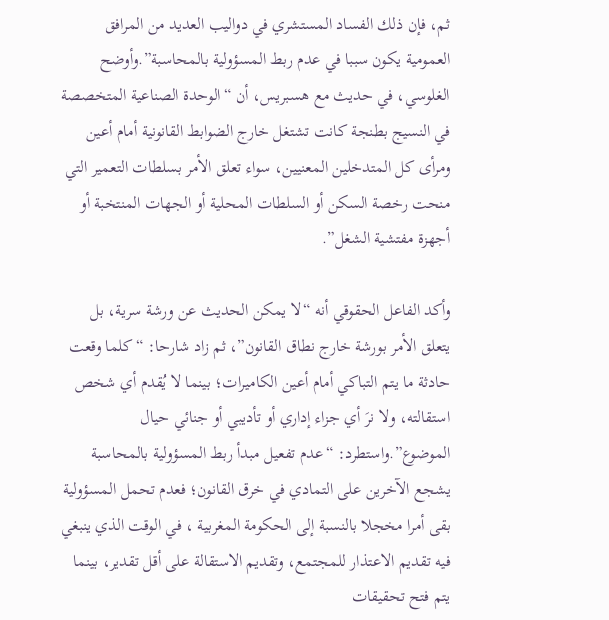ثم، فإن ذلك الفساد المستشري في دواليب العديد من المرافق العمومية يكون سببا في عدم ربط المسؤولية بالمحاسبة”.وأوضح الغلوسي، في حديث مع هسبريس، أن “الوحدة الصناعية المتخصصة في النسيج بطنجة كانت تشتغل خارج الضوابط القانونية أمام أعين ومرأى كل المتدخلين المعنيين، سواء تعلق الأمر بسلطات التعمير التي منحت رخصة السكن أو السلطات المحلية أو الجهات المنتخبة أو أجهزة مفتشية الشغل”.

وأكد الفاعل الحقوقي أنه “لا يمكن الحديث عن ورشة سرية، بل يتعلق الأمر بورشة خارج نطاق القانون”، ثم زاد شارحا: “كلما وقعت حادثة ما يتم التباكي أمام أعين الكاميرات؛ بينما لا يُقدم أي شخص استقالته، ولا نرَ أي جزاء إداري أو تأديبي أو جنائي حيال الموضوع”.واستطرد: “عدم تفعيل مبدأ ربط المسؤولية بالمحاسبة يشجع الآخرين على التمادي في خرق القانون؛ فعدم تحمل المسؤولية بقى أمرا مخجلا بالنسبة إلى الحكومة المغربية ، في الوقت الذي ينبغي فيه تقديم الاعتذار للمجتمع، وتقديم الاستقالة على أقل تقدير، بينما يتم فتح تحقيقات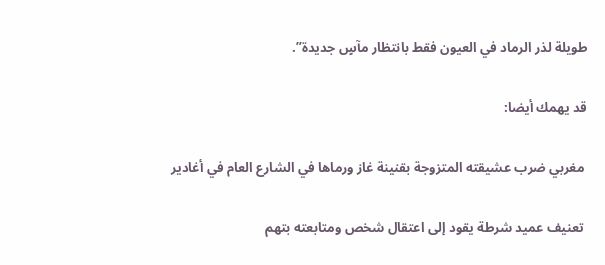طويلة لذر الرماد في العيون فقط بانتظار مآسٍ جديدة”.

قد يهمك أيضا:

 مغربي ضرب عشيقته المتزوجة بقنينة غاز ورماها في الشارع العام في أغادير

 تعنيف عميد شرطة يقود إلى اعتقال شخص ومتابعته بتهم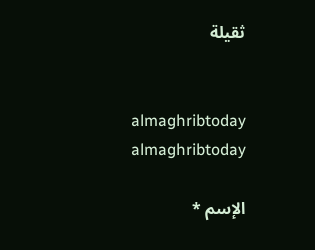ثقيلة


almaghribtoday
almaghribtoday

الإسم *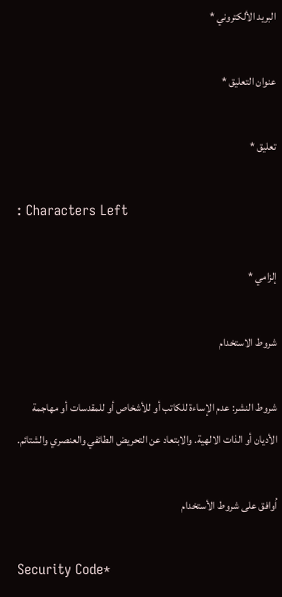البريد الألكتروني *

عنوان التعليق *

تعليق *

: Characters Left

إلزامي *

شروط الاستخدام

شروط النشر: عدم الإساءة للكاتب أو للأشخاص أو للمقدسات أو مهاجمة الأديان أو الذات الالهية. والابتعاد عن التحريض الطائفي والعنصري والشتائم.

اُوافق على شروط الأستخدام

Security Code*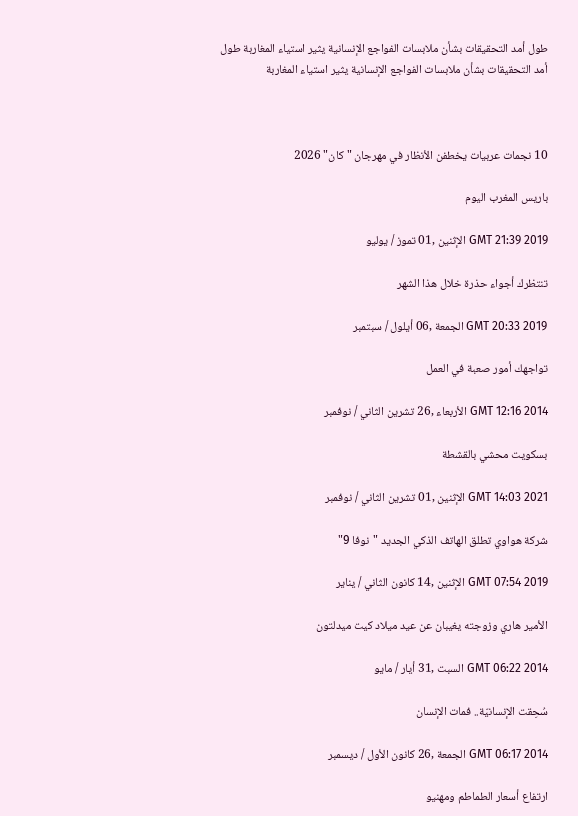طول أمد التحقيقات بشأن ملابسات الفواجع الإنسانية يثير استياء المغاربة طول أمد التحقيقات بشأن ملابسات الفواجع الإنسانية يثير استياء المغاربة



10 نجمات عربيات يخطفن الأنظار في مهرجان "كان" 2026

باريس المغرب اليوم

GMT 21:39 2019 الإثنين ,01 تموز / يوليو

تنتظرك أجواء حذرة خلال هذا الشهر

GMT 20:33 2019 الجمعة ,06 أيلول / سبتمبر

تواجهك أمور صعبة في العمل

GMT 12:16 2014 الأربعاء ,26 تشرين الثاني / نوفمبر

بسكويت محشي بالقشطة

GMT 14:03 2021 الإثنين ,01 تشرين الثاني / نوفمبر

شركة هواوي تطلق الهاتف الذكي الجديد "نوفا 9"

GMT 07:54 2019 الإثنين ,14 كانون الثاني / يناير

الأمير هاري وزوجته يغيبان عن عيد ميلاد كيت ميدلتون

GMT 06:22 2014 السبت ,31 أيار / مايو

سُحِقت الإنسانيّة.. فمات الإنسان

GMT 06:17 2014 الجمعة ,26 كانون الأول / ديسمبر

ارتفاع أسعار الطماطم ومهنيو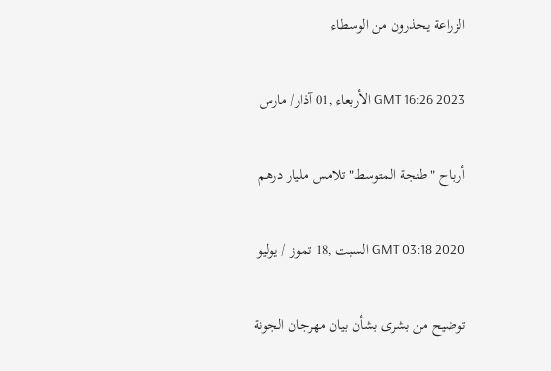الزراعة يحذرون من الوسطاء

GMT 16:26 2023 الأربعاء ,01 آذار/ مارس

أرباح "طنجة المتوسط" تلامس مليار درهم

GMT 03:18 2020 السبت ,18 تموز / يوليو

توضيح من بشرى بشأن بيان مهرجان الجونة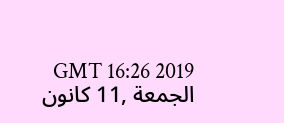GMT 16:26 2019 الجمعة ,11 كانون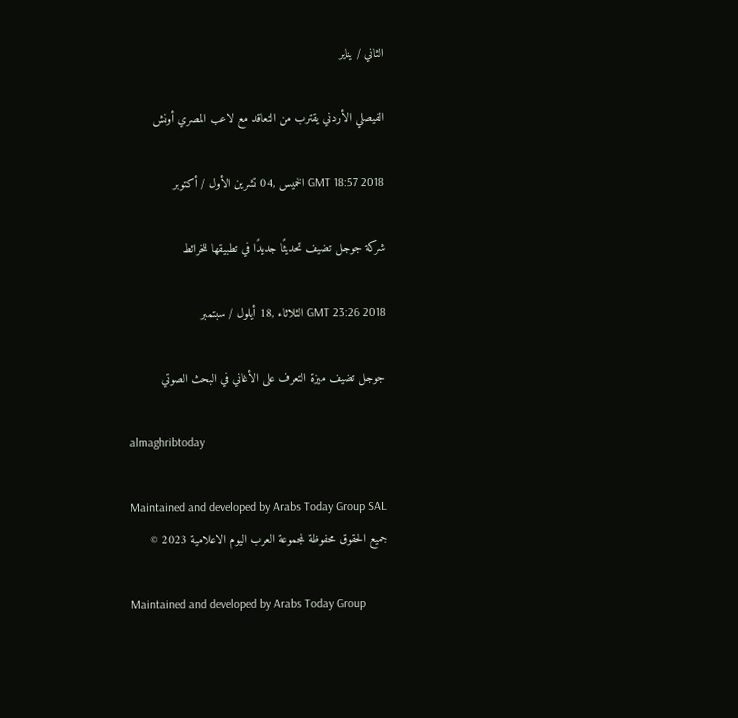الثاني / يناير

الفيصلي الأردني يقترب من التعاقد مع لاعب المصري أونش

GMT 18:57 2018 الخميس ,04 تشرين الأول / أكتوبر

شركة جوجل تضيف تحديثًا جديدًا في تطبيقها للخرائط

GMT 23:26 2018 الثلاثاء ,18 أيلول / سبتمبر

جوجل تضيف ميزة التعرف على الأغاني في البحث الصوتي

almaghribtoday

Maintained and developed by Arabs Today Group SAL
جميع الحقوق محفوظة لمجموعة العرب اليوم الاعلامية 2023 ©

Maintained and developed by Arabs Today Group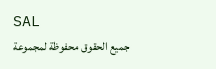SAL
جميع الحقوق محفوظة لمجموعة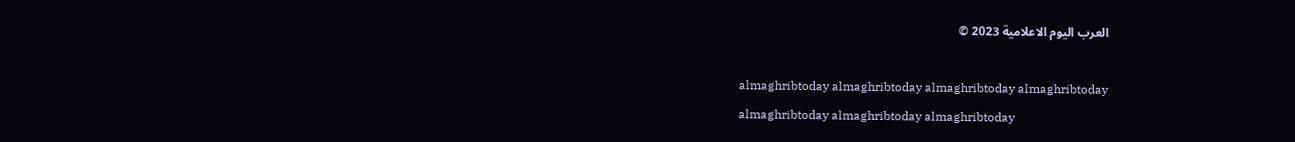العرب اليوم الاعلامية 2023 ©

almaghribtoday almaghribtoday almaghribtoday almaghribtoday
almaghribtoday almaghribtoday almaghribtoday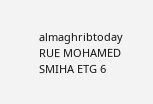almaghribtoday
RUE MOHAMED SMIHA ETG 6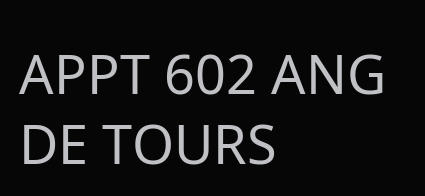APPT 602 ANG DE TOURS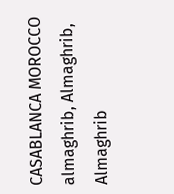CASABLANCA MOROCCO
almaghrib, Almaghrib, Almaghrib